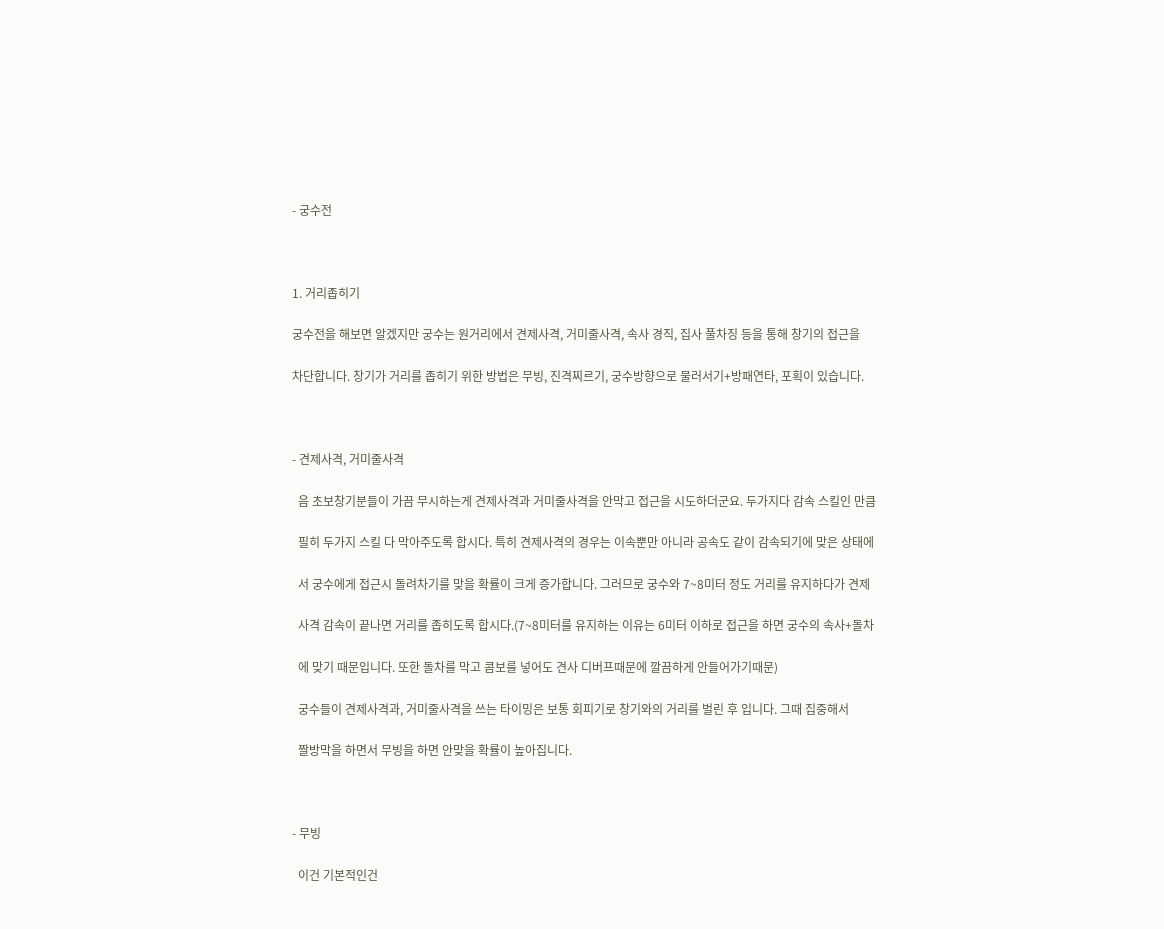- 궁수전



1. 거리좁히기

궁수전을 해보면 알겠지만 궁수는 원거리에서 견제사격, 거미줄사격, 속사 경직, 집사 풀차징 등을 통해 창기의 접근을

차단합니다. 창기가 거리를 좁히기 위한 방법은 무빙, 진격찌르기, 궁수방향으로 물러서기+방패연타, 포획이 있습니다.



- 견제사격, 거미줄사격

  음 초보창기분들이 가끔 무시하는게 견제사격과 거미줄사격을 안막고 접근을 시도하더군요. 두가지다 감속 스킬인 만큼

  필히 두가지 스킬 다 막아주도록 합시다. 특히 견제사격의 경우는 이속뿐만 아니라 공속도 같이 감속되기에 맞은 상태에

  서 궁수에게 접근시 돌려차기를 맞을 확률이 크게 증가합니다. 그러므로 궁수와 7~8미터 정도 거리를 유지하다가 견제

  사격 감속이 끝나면 거리를 좁히도록 합시다.(7~8미터를 유지하는 이유는 6미터 이하로 접근을 하면 궁수의 속사+돌차

  에 맞기 때문입니다. 또한 돌차를 막고 콤보를 넣어도 견사 디버프때문에 깔끔하게 안들어가기때문)

  궁수들이 견제사격과, 거미줄사격을 쓰는 타이밍은 보통 회피기로 창기와의 거리를 벌린 후 입니다. 그때 집중해서

  짤방막을 하면서 무빙을 하면 안맞을 확률이 높아집니다.



- 무빙

  이건 기본적인건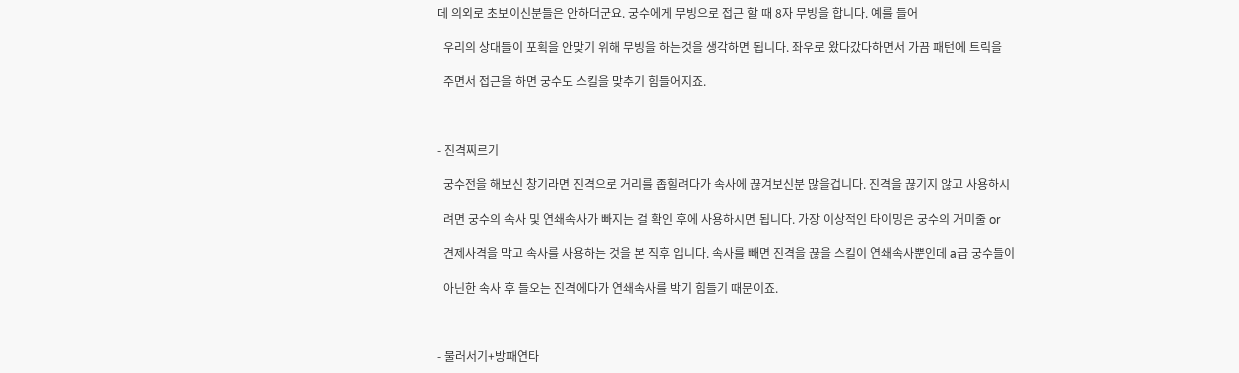데 의외로 초보이신분들은 안하더군요. 궁수에게 무빙으로 접근 할 때 8자 무빙을 합니다. 예를 들어

  우리의 상대들이 포획을 안맞기 위해 무빙을 하는것을 생각하면 됩니다. 좌우로 왔다갔다하면서 가끔 패턴에 트릭을

  주면서 접근을 하면 궁수도 스킬을 맞추기 힘들어지죠.



- 진격찌르기

  궁수전을 해보신 창기라면 진격으로 거리를 좁힐려다가 속사에 끊겨보신분 많을겁니다. 진격을 끊기지 않고 사용하시

  려면 궁수의 속사 및 연쇄속사가 빠지는 걸 확인 후에 사용하시면 됩니다. 가장 이상적인 타이밍은 궁수의 거미줄 or

  견제사격을 막고 속사를 사용하는 것을 본 직후 입니다. 속사를 빼면 진격을 끊을 스킬이 연쇄속사뿐인데 a급 궁수들이

  아닌한 속사 후 들오는 진격에다가 연쇄속사를 박기 힘들기 때문이죠.



- 물러서기+방패연타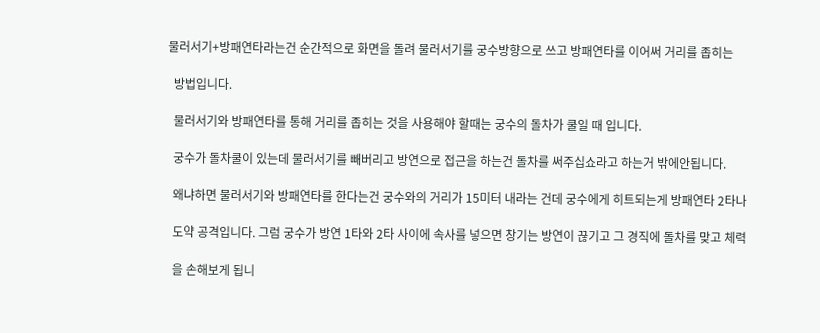물러서기+방패연타라는건 순간적으로 화면을 돌려 물러서기를 궁수방향으로 쓰고 방패연타를 이어써 거리를 좁히는

  방법입니다.

  물러서기와 방패연타를 통해 거리를 좁히는 것을 사용해야 할때는 궁수의 돌차가 쿨일 때 입니다.

  궁수가 돌차쿨이 있는데 물러서기를 빼버리고 방연으로 접근을 하는건 돌차를 써주십쇼라고 하는거 밖에안됩니다.

  왜냐하면 물러서기와 방패연타를 한다는건 궁수와의 거리가 15미터 내라는 건데 궁수에게 히트되는게 방패연타 2타나

  도약 공격입니다. 그럼 궁수가 방연 1타와 2타 사이에 속사를 넣으면 창기는 방연이 끊기고 그 경직에 돌차를 맞고 체력

  을 손해보게 됩니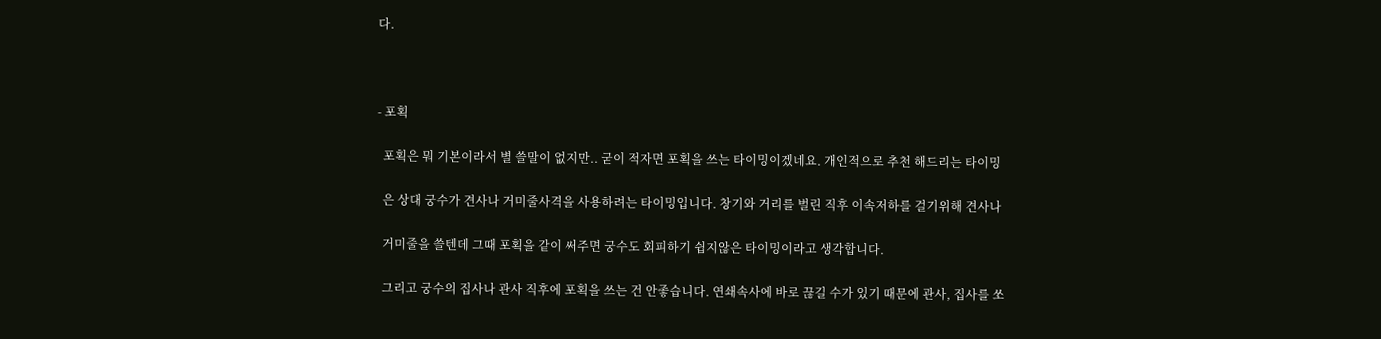다.



- 포획

  포획은 뭐 기본이라서 별 쓸말이 없지만.. 굳이 적자면 포획을 쓰는 타이밍이겠네요. 개인적으로 추천 해드리는 타이밍

  은 상대 궁수가 견사나 거미줄사격을 사용하려는 타이밍입니다. 창기와 거리를 벌린 직후 이속저하를 걸기위해 견사나

  거미줄을 쓸텐데 그때 포획을 같이 써주면 궁수도 회피하기 쉽지않은 타이밍이라고 생각합니다.

  그리고 궁수의 집사나 관사 직후에 포획을 쓰는 건 안좋습니다. 연쇄속사에 바로 끊길 수가 있기 때문에 관사, 집사를 쏘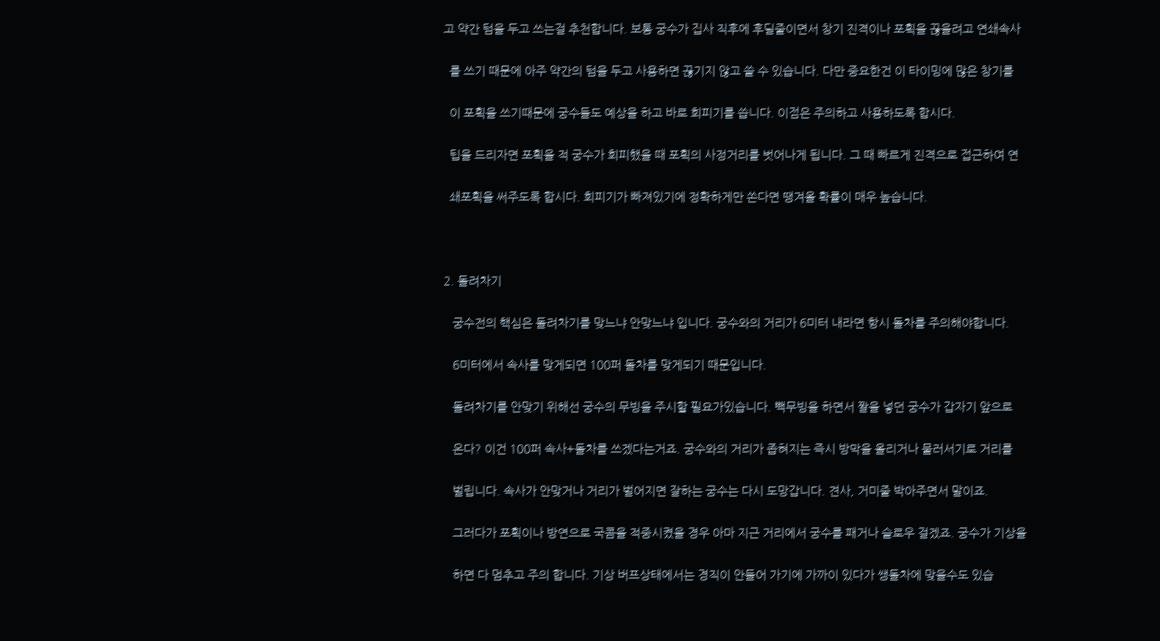고 약간 텀을 두고 쓰는걸 추천합니다. 보통 궁수가 집사 직후에 후딜줄이면서 창기 진격이나 포획을 끊을려고 연쇄속사

  를 쓰기 때문에 아주 약간의 텀을 두고 사용하면 끊기지 않고 쓸 수 있습니다. 다만 중요한건 이 타이밍에 많은 창기를

  이 포획을 쓰기때문에 궁수들도 예상을 하고 바로 회피기를 씁니다. 이점은 주의하고 사용하도록 합시다.

  팁을 드리자면 포획을 적 궁수가 회피했을 때 포획의 사정거리를 벗어나게 됩니다. 그 때 빠르게 진격으로 접근하여 연

  쇄포획을 써주도록 합시다. 회피기가 빠져있기에 정확하게만 쏜다면 땡겨올 확률이 매우 높습니다.



2. 돌려차기

   궁수전의 핵심은 돌려차기를 맞느냐 안맞느냐 입니다. 궁수와의 거리가 6미터 내라면 항시 돌차를 주의해야합니다.

   6미터에서 속사를 맞게되면 100퍼 돌차를 맞게되기 때문입니다.

   돌려차기를 안맞기 위해선 궁수의 무빙을 주시할 필요가있습니다. 빽무빙을 하면서 짤을 넣던 궁수가 갑자기 앞으로

   온다? 이건 100퍼 속사+돌차를 쓰겠다는거죠. 궁수와의 거리가 좁혀지는 즉시 방막을 올리거나 물러서기로 거리를

   벌립니다. 속사가 안맞거나 거리가 벌어지면 잘하는 궁수는 다시 도망갑니다. 견사, 거미줄 박아주면서 말이죠.

   그러다가 포획이나 방연으로 국콤을 적중시켰을 경우 아마 지근 거리에서 궁수를 패거나 슬로우 걸겠죠. 궁수가 기상을

   하면 다 멈추고 주의 합니다. 기상 버프상태에서는 경직이 안들어 가기에 가까이 있다가 쌩돌차에 맞을수도 있습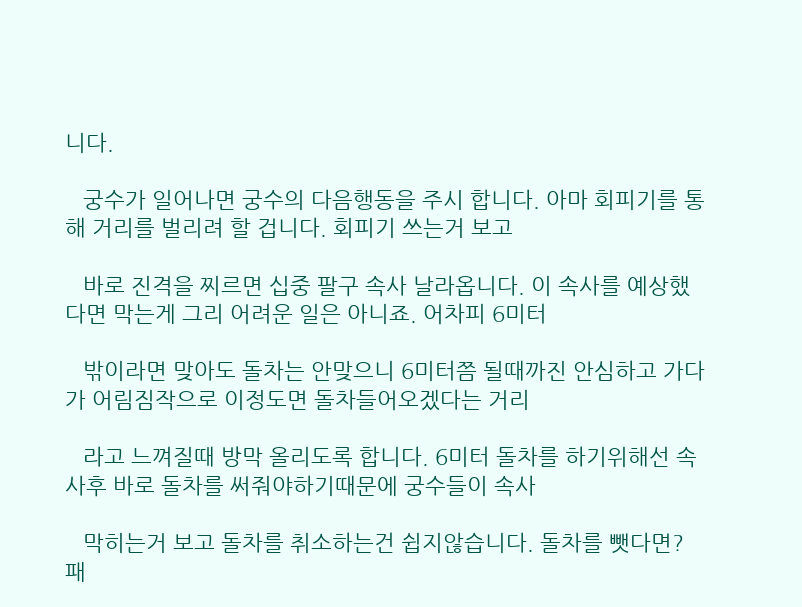니다.

   궁수가 일어나면 궁수의 다음행동을 주시 합니다. 아마 회피기를 통해 거리를 벌리려 할 겁니다. 회피기 쓰는거 보고

   바로 진격을 찌르면 십중 팔구 속사 날라옵니다. 이 속사를 예상했다면 막는게 그리 어려운 일은 아니죠. 어차피 6미터

   밖이라면 맞아도 돌차는 안맞으니 6미터쯤 될때까진 안심하고 가다가 어림짐작으로 이정도면 돌차들어오겠다는 거리

   라고 느껴질때 방막 올리도록 합니다. 6미터 돌차를 하기위해선 속사후 바로 돌차를 써줘야하기때문에 궁수들이 속사

   막히는거 보고 돌차를 취소하는건 쉽지않습니다. 돌차를 뺏다면? 패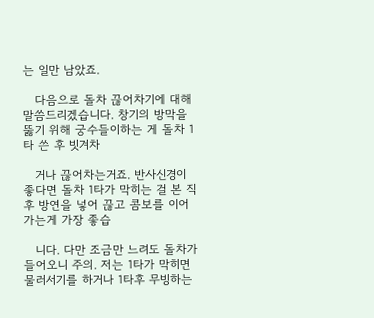는 일만 남았죠.

   다음으로 돌차 끊어차기에 대해 말씀드리겠습니다. 창기의 방막을 뚫기 위해 궁수들이하는 게 돌차 1타 쓴 후 빗겨차

   거나 끊어차는거죠. 반사신경이 좋다면 돌차 1타가 막히는 걸 본 직후 방연을 넣어 끊고 콤보를 이어가는게 가장 좋습

   니다. 다만 조금만 느려도 돌차가 들어오니 주의. 저는 1타가 막히면 물러서기를 하거나 1타후 무빙하는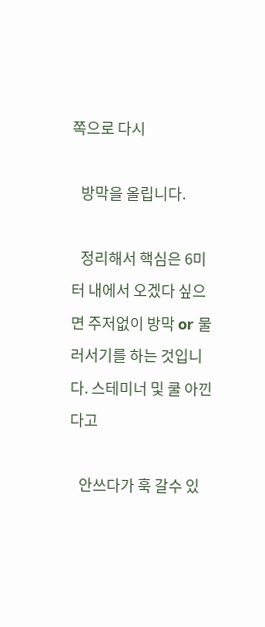쪽으로 다시

   방막을 올립니다.

   정리해서 핵심은 6미터 내에서 오겠다 싶으면 주저없이 방막 or 물러서기를 하는 것입니다. 스테미너 및 쿨 아낀다고

   안쓰다가 훅 갈수 있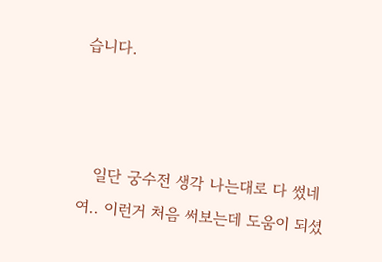습니다.



   일단 궁수전 생각 나는대로 다 썼네여.. 이런거 처음 써보는데 도움이 되셨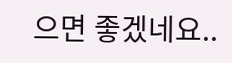으면 좋겠네요..